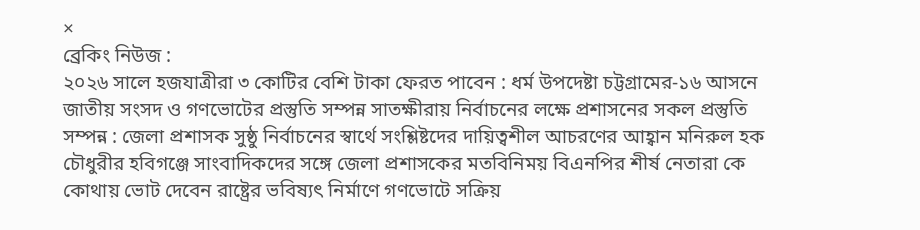×
ব্রেকিং নিউজ :
২০২৬ সালে হজযাত্রীরা ৩ কোটির বেশি টাকা ফেরত পাবেন : ধর্ম উপদেষ্টা চট্টগ্রামের-১৬ আসনে জাতীয় সংসদ ও গণভোটের প্রস্তুতি সম্পন্ন সাতক্ষীরায় নির্বাচনের লক্ষে প্রশাসনের সকল প্রস্তুতি সম্পন্ন : জেলা প্রশাসক সুষ্ঠু নির্বাচনের স্বার্থে সংশ্লিষ্টদের দায়িত্বশীল আচরণের আহ্বান মনিরুল হক চৌধুরীর হবিগঞ্জে সাংবাদিকদের সঙ্গে জেলা প্রশাসকের মতবিনিময় বিএনপির শীর্ষ নেতারা কে কোথায় ভোট দেবেন রাষ্ট্রের ভবিষ্যৎ নির্মাণে গণভোটে সক্রিয়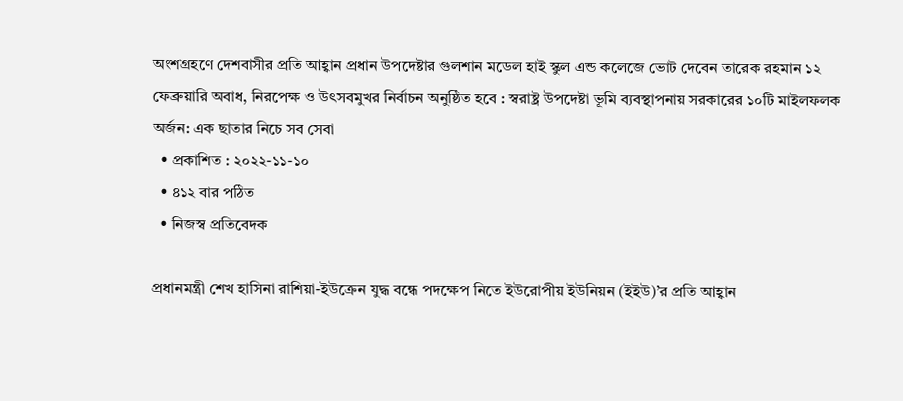অংশগ্রহণে দেশবাসীর প্রতি আহ্বান প্রধান উপদেষ্টার গুলশান মডেল হাই স্কুল এন্ড কলেজে ভোট দেবেন তারেক রহমান ১২ ফেব্রুয়ারি অবাধ, নিরপেক্ষ ও উৎসবমুখর নির্বাচন অনুষ্ঠিত হবে : স্বরাষ্ট্র উপদেষ্টা ভূমি ব্যবস্থাপনায় সরকারের ১০টি মাইলফলক অর্জন: এক ছাতার নিচে সব সেবা
  • প্রকাশিত : ২০২২-১১-১০
  • ৪১২ বার পঠিত
  • নিজস্ব প্রতিবেদক

প্রধানমন্ত্রী শেখ হাসিনা রাশিয়া-ইউক্রেন যুদ্ধ বন্ধে পদক্ষেপ নিতে ইউরোপীয় ইউনিয়ন (ইইউ)’র প্রতি আহ্বান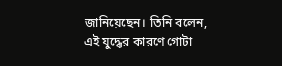জানিয়েছেন। তিনি বলেন, এই যুদ্ধের কারণে গোটা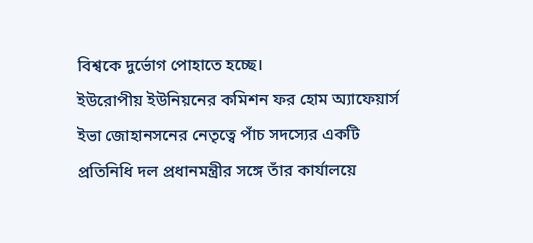বিশ্বকে দুর্ভোগ পোহাতে হচ্ছে।
ইউরোপীয় ইউনিয়নের কমিশন ফর হোম অ্যাফেয়ার্স ইভা জোহানসনের নেতৃত্বে পাঁচ সদস্যের একটি প্রতিনিধি দল প্রধানমন্ত্রীর সঙ্গে তাঁর কার্যালয়ে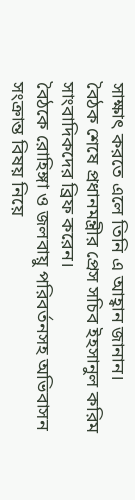সাক্ষাৎ করতে এলে তিনি এ আহ্বান জানান।
বৈঠক শেষে প্রধানমন্ত্রীর প্রেস সচিব ইহসানুল করিম সাংবাদিকদের ব্রিফ করেন।
বৈঠকে রোহিঙ্গা ও জলবায়ু পরিবর্তনসহ অভিবাসন সংক্রান্ত বিষয় নিয়ে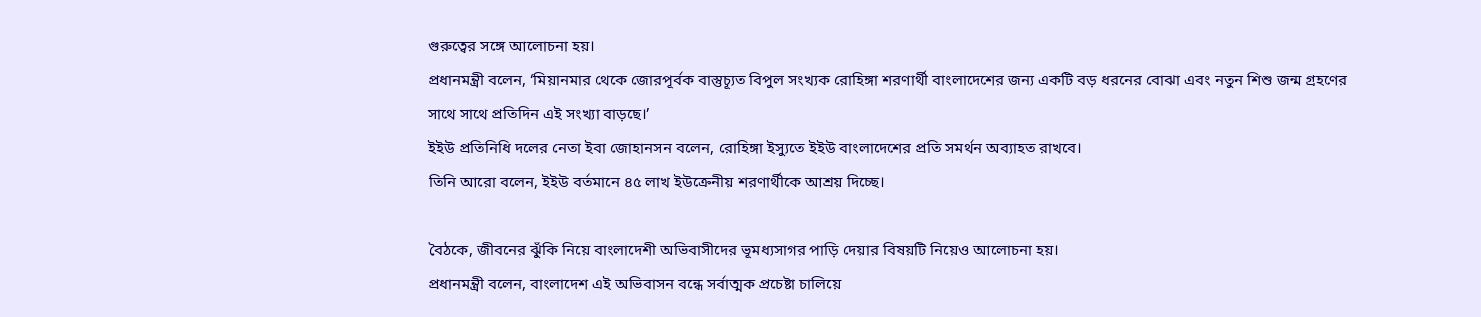গুরুত্বের সঙ্গে আলোচনা হয়।
প্রধানমন্ত্রী বলেন, ‘মিয়ানমার থেকে জোরপূর্বক বাস্তুচ্যূত বিপুল সংখ্যক রোহিঙ্গা শরণার্থী বাংলাদেশের জন্য একটি বড় ধরনের বোঝা এবং নতুন শিশু জন্ম গ্রহণের সাথে সাথে প্রতিদিন এই সংখ্যা বাড়ছে।’
ইইউ প্রতিনিধি দলের নেতা ইবা জোহানসন বলেন, রোহিঙ্গা ইস্যুতে ইইউ বাংলাদেশের প্রতি সমর্থন অব্যাহত রাখবে।
তিনি আরো বলেন, ইইউ বর্তমানে ৪৫ লাখ ইউক্রেনীয় শরণার্থীকে আশ্রয় দিচ্ছে।

বৈঠকে, জীবনের ঝুঁকি নিয়ে বাংলাদেশী অভিবাসীদের ভূমধ্যসাগর পাড়ি দেয়ার বিষয়টি নিয়েও আলোচনা হয়।
প্রধানমন্ত্রী বলেন, বাংলাদেশ এই অভিবাসন বন্ধে সর্বাত্মক প্রচেষ্টা চালিয়ে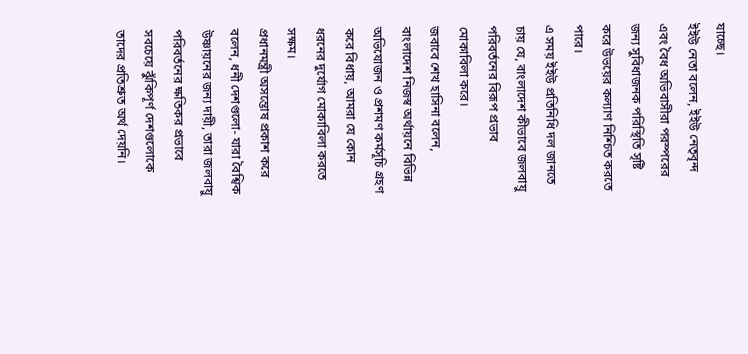যাচ্ছে।
ইইউ নেতা বলেন, ইইউ নেতৃবৃন্দ এবং বৈধ অভিবাসীরা পরস্পরের জন্য সুবিধাজনক পরিস্থিতি সৃষ্টি করে উভয়ের কল্যাণ নিশ্চিত করতে পারে।
এ সময় ইইউ প্রতিনিধি দল জানতে চায় যে, বাংলাদেশ কীভাবে জলবায়ু পরিবর্তনের বিরূপ প্রভাব মোকাবিলা করে।
জবাবে শেখ হাসিনা বলেন, বাংলাদেশ নিজস্ব অর্থায়নে বিভিন্ন অভিযোজন ও প্রশমণ কর্মসূচি গ্রহণ করে বিধায়, আমরা যে কোন ধরনের দুর্যোগ মোকাবিলা করতে সক্ষম।
প্রধানমন্ত্রী অসন্তোষ প্রকাশ করে বলেন, ধনী দেশগুলো- যারা বৈশ্বিক উষ্ণায়নের জন্য দায়ী, তারা জলবায়ু পরিবর্তনের ক্ষতিকর প্রভাবে সবচেয়ে ঝুঁকিপূর্ণ দেশগুলোকে তাদের প্রতিশ্রুত অর্থ দেয়নি।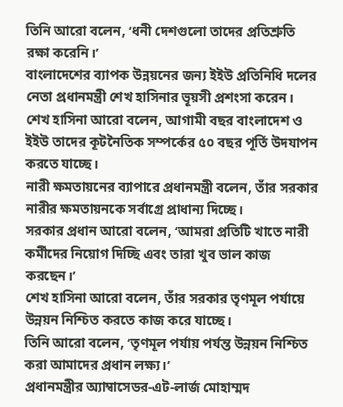তিনি আরো বলেন, ‘ধনী দেশগুলো তাদের প্রতিশ্রুতি রক্ষা করেনি।’
বাংলাদেশের ব্যাপক উন্নয়নের জন্য ইইউ প্রতিনিধি দলের নেতা প্রধানমন্ত্রী শেখ হাসিনার ভূয়সী প্রশংসা করেন।
শেখ হাসিনা আরো বলেন, আগামী বছর বাংলাদেশ ও ইইউ তাদের কূটনৈতিক সম্পর্কের ৫০ বছর পূর্তি উদযাপন করতে যাচ্ছে।
নারী ক্ষমতায়নের ব্যাপারে প্রধানমন্ত্রী বলেন, তাঁর সরকার নারীর ক্ষমতায়নকে সর্বাগ্রে প্রাধান্য দিচ্ছে।
সরকার প্রধান আরো বলেন, ‘আমরা প্রতিটি খাতে নারী কর্মীদের নিয়োগ দিচ্ছি এবং তারা খুব ভাল কাজ করছেন।’
শেখ হাসিনা আরো বলেন, তাঁর সরকার তৃণমূল পর্যায়ে উন্নয়ন নিশ্চিত করতে কাজ করে যাচ্ছে।
তিনি আরো বলেন, ‘তৃণমূল পর্যায় পর্যন্ত উন্নয়ন নিশ্চিত করা আমাদের প্রধান লক্ষ্য।’
প্রধানমন্ত্রীর অ্যাম্বাসেডর-এট-লার্জ মোহাম্মদ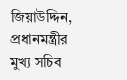জিয়াউদ্দিন, প্রধানমন্ত্রীর মুখ্য সচিব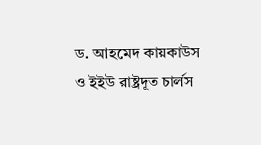ড. আহমেদ কায়কাউস ও ইইউ রাষ্ট্রদূত চার্লস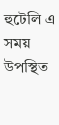হুটেলি এ সময় উপস্থিত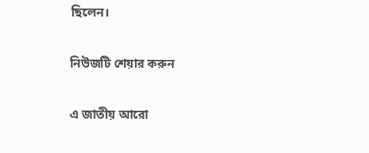ছিলেন।

নিউজটি শেয়ার করুন

এ জাতীয় আরো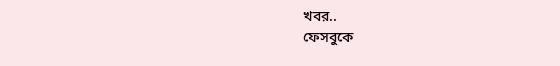খবর..
ফেসবুকে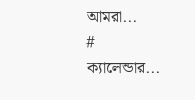আমরা...
#
ক্যালেন্ডার...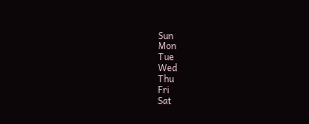Sun
Mon
Tue
Wed
Thu
Fri
Sat